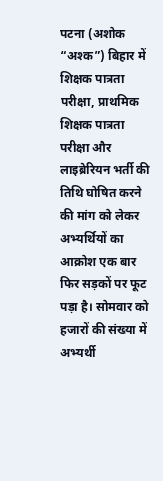पटना (अशोक “अश्क”) बिहार में शिक्षक पात्रता परीक्षा, प्राथमिक शिक्षक पात्रता परीक्षा और लाइब्रेरियन भर्ती की तिथि घोषित करने की मांग को लेकर अभ्यर्थियों का आक्रोश एक बार फिर सड़कों पर फूट पड़ा है। सोमवार को हजारों की संख्या में अभ्यर्थी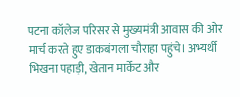पटना कॉलेज परिसर से मुख्यमंत्री आवास की ओर मार्च करते हुए डाकबंगला चौराहा पहुंचे। अभ्यर्थी भिखना पहाड़ी, खेतान मार्केट और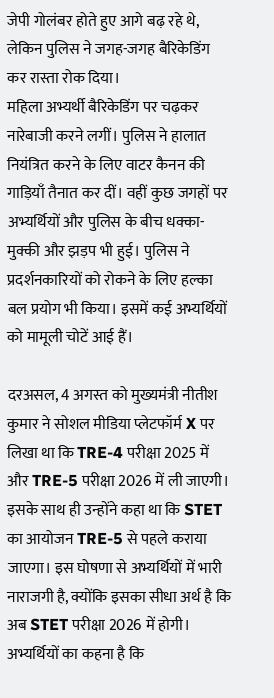जेपी गोलंबर होते हुए आगे बढ़ रहे थे, लेकिन पुलिस ने जगह-जगह बैरिकेडिंग कर रास्ता रोक दिया।
महिला अभ्यर्थी बैरिकेडिंग पर चढ़कर नारेबाजी करने लगीं। पुलिस ने हालात नियंत्रित करने के लिए वाटर कैनन की गाड़ियाँ तैनात कर दीं। वहीं कुछ जगहों पर अभ्यर्थियों और पुलिस के बीच धक्का-मुक्की और झड़प भी हुई। पुलिस ने प्रदर्शनकारियों को रोकने के लिए हल्का बल प्रयोग भी किया। इसमें कई अभ्यर्थियों को मामूली चोटें आई हैं।

दरअसल, 4 अगस्त को मुख्यमंत्री नीतीश कुमार ने सोशल मीडिया प्लेटफॉर्म X पर लिखा था कि TRE-4 परीक्षा 2025 में और TRE-5 परीक्षा 2026 में ली जाएगी। इसके साथ ही उन्होंने कहा था कि STET का आयोजन TRE-5 से पहले कराया जाएगा। इस घोषणा से अभ्यर्थियों में भारी नाराजगी है, क्योंकि इसका सीधा अर्थ है कि अब STET परीक्षा 2026 में होगी।
अभ्यर्थियों का कहना है कि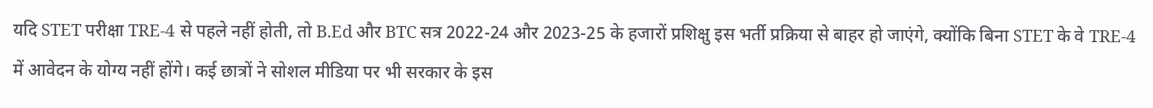यदि STET परीक्षा TRE-4 से पहले नहीं होती, तो B.Ed और BTC सत्र 2022-24 और 2023-25 के हजारों प्रशिक्षु इस भर्ती प्रक्रिया से बाहर हो जाएंगे, क्योंकि बिना STET के वे TRE-4 में आवेदन के योग्य नहीं होंगे। कई छात्रों ने सोशल मीडिया पर भी सरकार के इस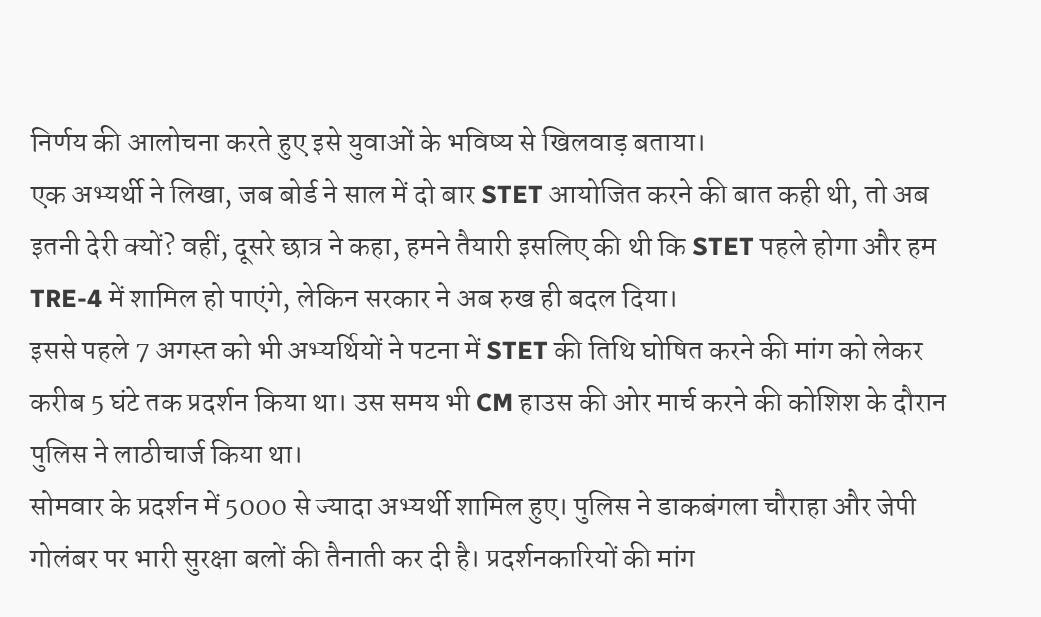निर्णय की आलोचना करते हुए इसे युवाओं के भविष्य से खिलवाड़ बताया।
एक अभ्यर्थी ने लिखा, जब बोर्ड ने साल में दो बार STET आयोजित करने की बात कही थी, तो अब इतनी देरी क्यों? वहीं, दूसरे छात्र ने कहा, हमने तैयारी इसलिए की थी कि STET पहले होगा और हम TRE-4 में शामिल हो पाएंगे, लेकिन सरकार ने अब रुख ही बदल दिया।
इससे पहले 7 अगस्त को भी अभ्यर्थियों ने पटना में STET की तिथि घोषित करने की मांग को लेकर करीब 5 घंटे तक प्रदर्शन किया था। उस समय भी CM हाउस की ओर मार्च करने की कोशिश के दौरान पुलिस ने लाठीचार्ज किया था।
सोमवार के प्रदर्शन में 5000 से ज्यादा अभ्यर्थी शामिल हुए। पुलिस ने डाकबंगला चौराहा और जेपी गोलंबर पर भारी सुरक्षा बलों की तैनाती कर दी है। प्रदर्शनकारियों की मांग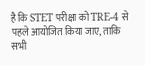है कि STET परीक्षा को TRE-4 से पहले आयोजित किया जाए, ताकि सभी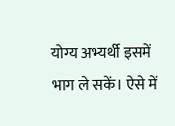योग्य अभ्यर्थी इसमें भाग ले सकें। ऐसे में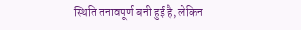स्थिति तनावपूर्ण बनी हुई है, लेकिन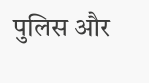पुलिस और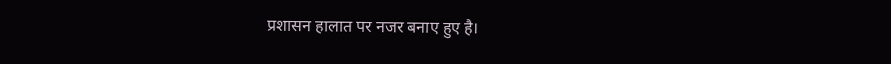प्रशासन हालात पर नजर बनाए हुए है।